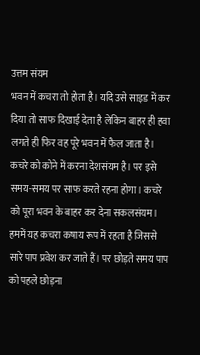उत्तम संयम
भवन में कचरा तो होता है। यदि उसे साइड में कर दिया तो साफ दिखाई देता है लेकिन बाहर ही हवा लगते ही फिर वह पूरे भवन में फैल जाता है। कचरे को कोने में करना देशसंयम है। पर इसे समय-समय पर साफ करते रहना होगा। कचरे को पूरा भवन के बाहर कर देना सकलसंयम।
हममें यह कचरा कषाय रूप में रहता है जिससे सारे पाप प्रवेश कर जाते हैं। पर छोड़ते समय पाप को पहले छोड़ना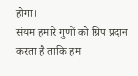होगा।
संयम हमारे गुणों को ग्रिप प्रदान करता है ताकि हम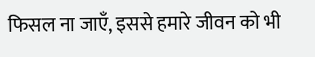फिसल ना जाएँ, इससे हमारे जीवन को भी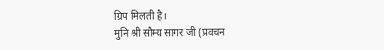ग्रिप मिलती है।
मुनि श्री सौम्य सागर जी (प्रवचन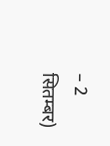– 2 सितम्बर)